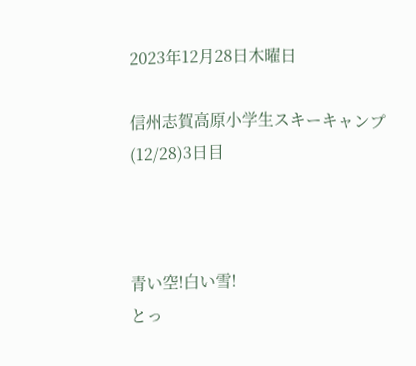2023年12月28日木曜日

信州志賀高原小学生スキーキャンプ(12/28)3日目



青い空!白い雪!
とっ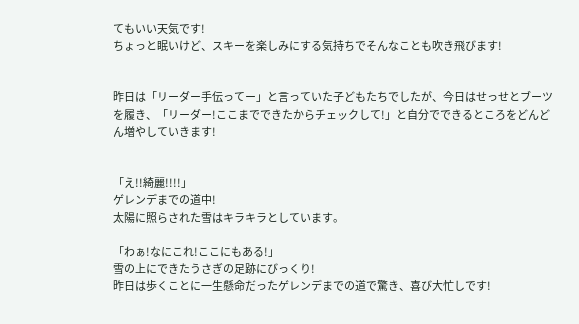てもいい天気です!
ちょっと眠いけど、スキーを楽しみにする気持ちでそんなことも吹き飛びます!


昨日は「リーダー手伝ってー」と言っていた子どもたちでしたが、今日はせっせとブーツを履き、「リーダー!ここまでできたからチェックして!」と自分でできるところをどんどん増やしていきます!


「え!!綺麗!!!!」
ゲレンデまでの道中!
太陽に照らされた雪はキラキラとしています。

「わぁ!なにこれ!ここにもある!」
雪の上にできたうさぎの足跡にびっくり!
昨日は歩くことに一生懸命だったゲレンデまでの道で驚き、喜び大忙しです!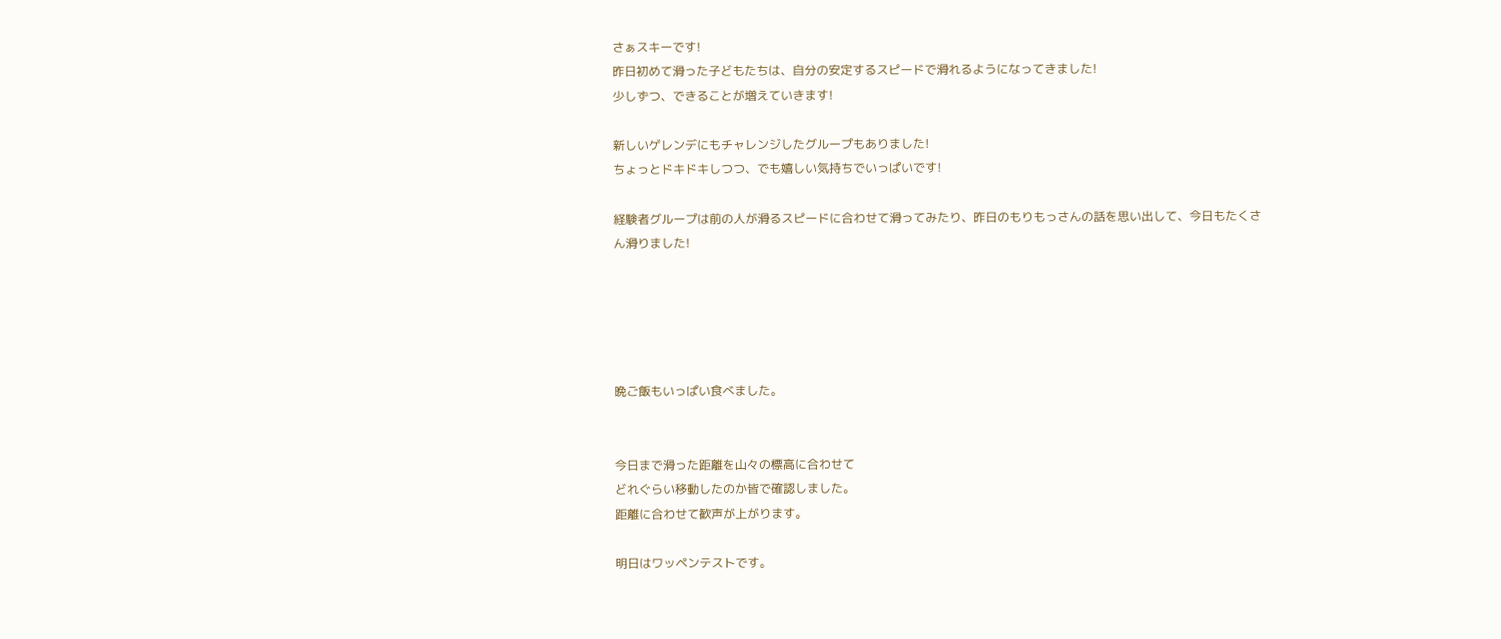さぁスキーです!
昨日初めて滑った子どもたちは、自分の安定するスピードで滑れるようになってきました!
少しずつ、できることが増えていきます!

新しいゲレンデにもチャレンジしたグループもありました!
ちょっとドキドキしつつ、でも嬉しい気持ちでいっぱいです!

経験者グループは前の人が滑るスピードに合わせて滑ってみたり、昨日のもりもっさんの話を思い出して、今日もたくさん滑りました!





晩ご飯もいっぱい食べました。


今日まで滑った距離を山々の標高に合わせて
どれぐらい移動したのか皆で確認しました。
距離に合わせて歓声が上がります。

明日はワッペンテストです。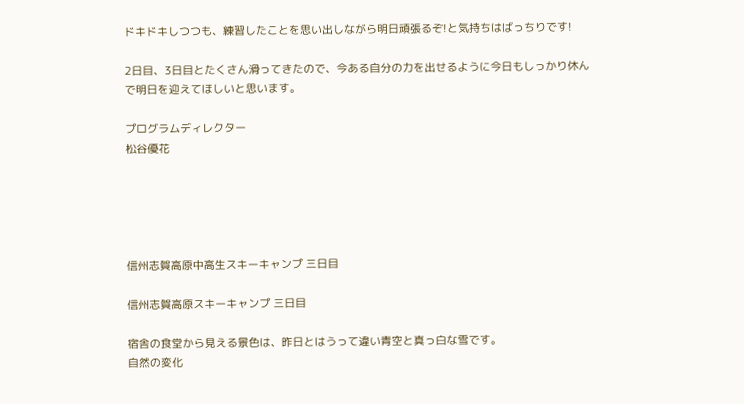ドキドキしつつも、練習したことを思い出しながら明日頑張るぞ!と気持ちはばっちりです!

2日目、3日目とたくさん滑ってきたので、今ある自分の力を出せるように今日もしっかり休んで明日を迎えてほしいと思います。

プログラムディレクター
松谷優花





信州志賀高原中高生スキーキャンプ 三日目

信州志賀高原スキーキャンプ 三日目

宿舎の食堂から見える景色は、昨日とはうって違い青空と真っ白な雪です。
自然の変化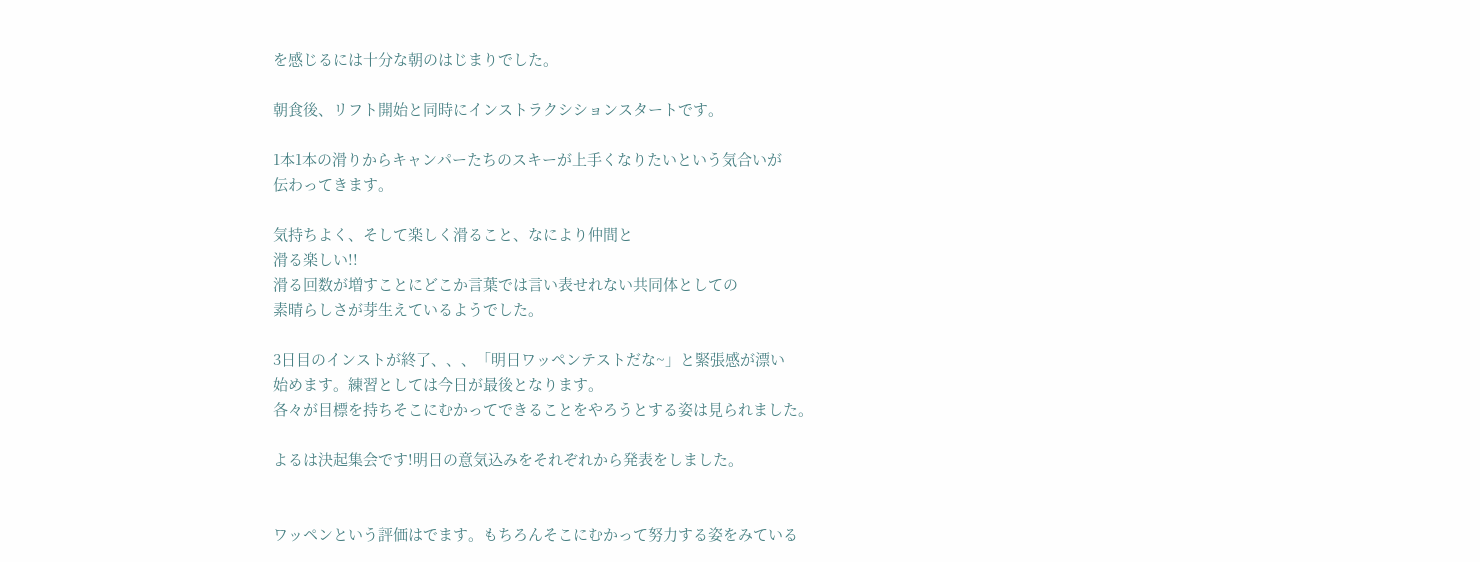を感じるには十分な朝のはじまりでした。

朝食後、リフト開始と同時にインストラクシションスタートです。

1本1本の滑りからキャンパーたちのスキーが上手くなりたいという気合いが
伝わってきます。

気持ちよく、そして楽しく滑ること、なにより仲間と
滑る楽しい!!
滑る回数が増すことにどこか言葉では言い表せれない共同体としての
素晴らしさが芽生えているようでした。

3日目のインストが終了、、、「明日ワッペンテストだな~」と緊張感が漂い
始めます。練習としては今日が最後となります。
各々が目標を持ちそこにむかってできることをやろうとする姿は見られました。

よるは決起集会です!明日の意気込みをそれぞれから発表をしました。


ワッペンという評価はでます。もちろんそこにむかって努力する姿をみている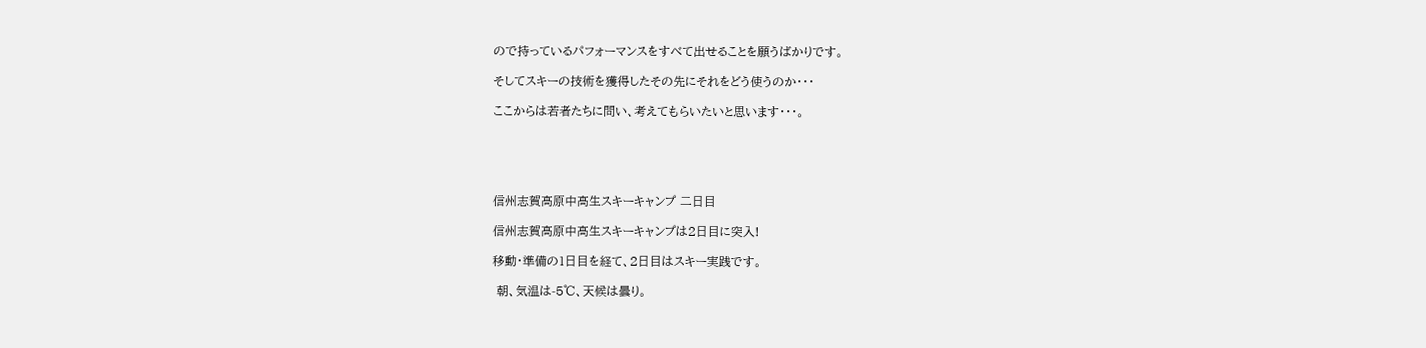ので持っているパフォーマンスをすべて出せることを願うばかりです。

そしてスキーの技術を獲得したその先にそれをどう使うのか・・・

ここからは若者たちに問い、考えてもらいたいと思います・・・。





信州志賀高原中高生スキーキャンプ 二日目

信州志賀高原中高生スキーキャンプは2日目に突入!

移動・準備の1日目を経て、2日目はスキー実践です。

 朝、気温は-5℃、天候は曇り。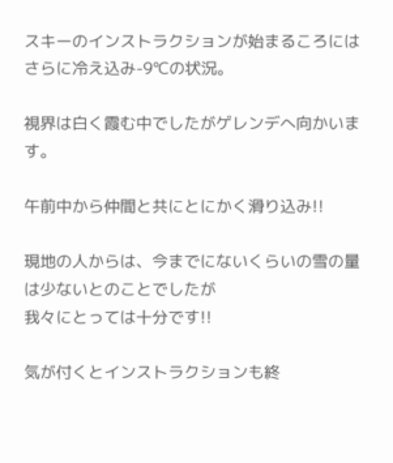スキーのインストラクションが始まるころにはさらに冷え込み-9℃の状況。

視界は白く霞む中でしたがゲレンデへ向かいます。

午前中から仲間と共にとにかく滑り込み!!

現地の人からは、今までにないくらいの雪の量は少ないとのことでしたが
我々にとっては十分です!!

気が付くとインストラクションも終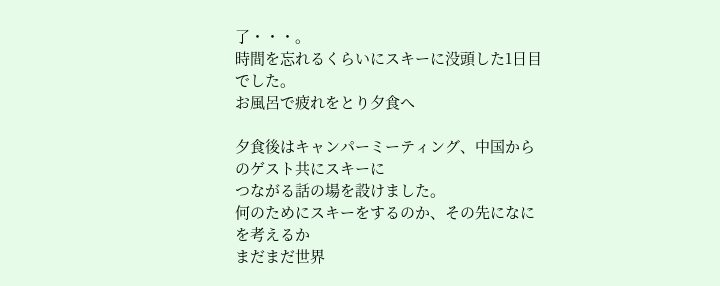了・・・。
時間を忘れるくらいにスキーに没頭した1日目でした。
お風呂で疲れをとり夕食へ

夕食後はキャンパーミーティング、中国からのゲスト共にスキーに
つながる話の場を設けました。
何のためにスキーをするのか、その先になにを考えるか
まだまだ世界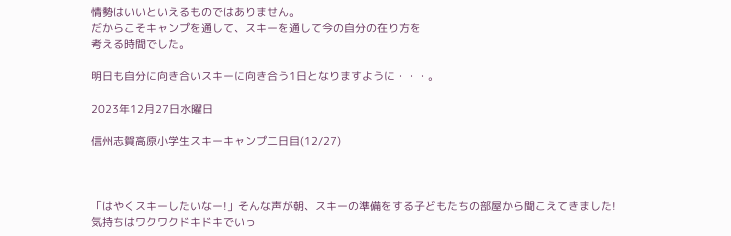情勢はいいといえるものではありません。
だからこそキャンプを通して、スキーを通して今の自分の在り方を
考える時間でした。

明日も自分に向き合いスキーに向き合う1日となりますように・・・。

2023年12月27日水曜日

信州志賀高原小学生スキーキャンプ二日目(12/27)



「はやくスキーしたいなー!」そんな声が朝、スキーの準備をする子どもたちの部屋から聞こえてきました!
気持ちはワクワクドキドキでいっ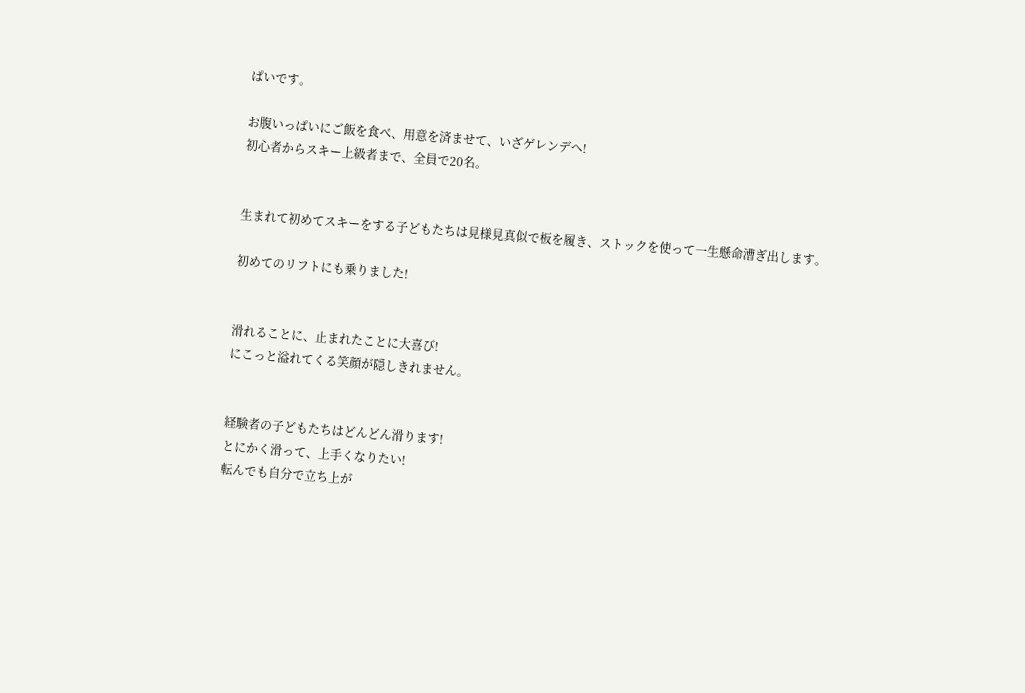ぱいです。

お腹いっぱいにご飯を食べ、用意を済ませて、いざゲレンデへ!
初心者からスキー上級者まで、全員で20名。


生まれて初めてスキーをする子どもたちは見様見真似で板を履き、ストックを使って一生懸命漕ぎ出します。

初めてのリフトにも乗りました!


滑れることに、止まれたことに大喜び!
にこっと溢れてくる笑顔が隠しきれません。


経験者の子どもたちはどんどん滑ります!
とにかく滑って、上手くなりたい!
転んでも自分で立ち上が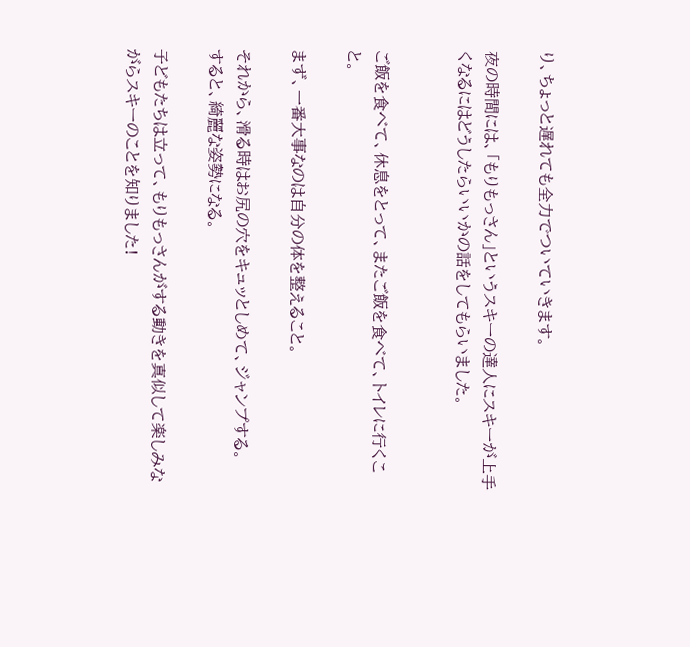り、ちょっと遅れても全力でついていきます。

夜の時間には、「もりもっさん」というスキーの達人にスキーが上手くなるにはどうしたらいいかの話をしてもらいました。


ご飯を食べて、休息をとって、またご飯を食べて、トイレに行くこと。

まず、一番大事なのは自分の体を整えること。

それから、滑る時はお尻の穴をキュッとしめて、ジャンプする。
すると、綺麗な姿勢になる。

子どもたちは立って、もりもっさんがする動きを真似して楽しみながらスキーのことを知りました!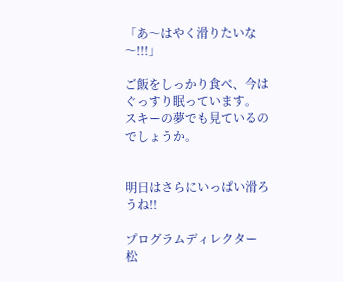「あ〜はやく滑りたいな〜!!!」

ご飯をしっかり食べ、今はぐっすり眠っています。
スキーの夢でも見ているのでしょうか。


明日はさらにいっぱい滑ろうね!!

プログラムディレクター
松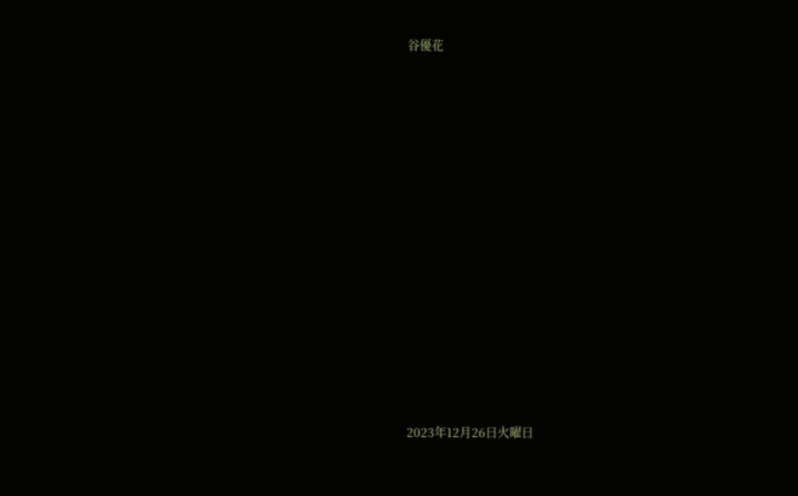谷優花














2023年12月26日火曜日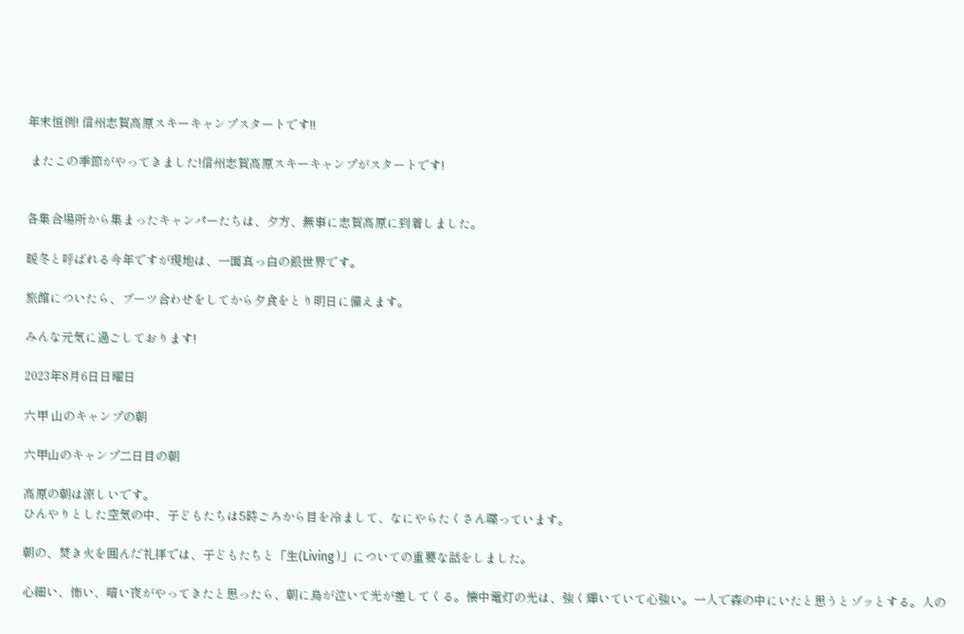年末恒例! 信州志賀高原スキーキャンプスタートです!!

 またこの季節がやってきました!信州志賀高原スキーキャンプがスタートです!


各集合場所から集まったキャンパーたちは、夕方、無事に志賀高原に到着しました。

暖冬と呼ばれる今年ですが現地は、一面真っ白の銀世界です。

旅館についたら、ブーツ合わせをしてから夕食をとり明日に備えます。

みんな元気に過ごしております!

2023年8月6日日曜日

六甲 山のキャンプの朝

六甲山のキャンプ二日目の朝

高原の朝は涼しいです。
ひんやりとした空気の中、子どもたちは5時ごろから目を冷まして、なにやらたくさん喋っています。

朝の、焚き火を囲んだ礼拝では、子どもたちと「生(Living )」についての重要な話をしました。

心細い、怖い、暗い夜がやってきたと思ったら、朝に鳥が泣いて光が差してくる。懐中電灯の光は、強く輝いていて心強い。一人で森の中にいたと思うとゾッとする。人の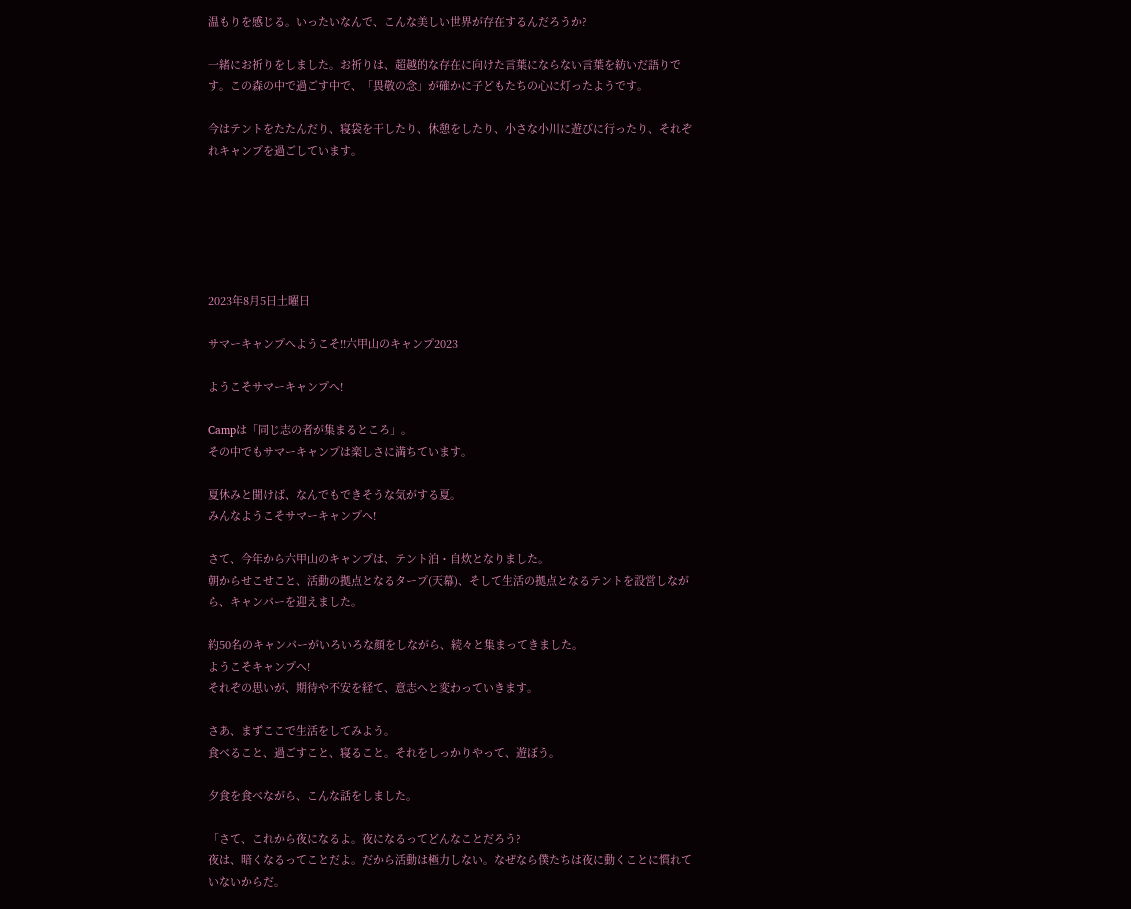温もりを感じる。いったいなんで、こんな美しい世界が存在するんだろうか?

一緒にお祈りをしました。お祈りは、超越的な存在に向けた言葉にならない言葉を紡いだ語りです。この森の中で過ごす中で、「畏敬の念」が確かに子どもたちの心に灯ったようです。

今はテントをたたんだり、寝袋を干したり、休憩をしたり、小さな小川に遊びに行ったり、それぞれキャンプを過ごしています。






2023年8月5日土曜日

サマーキャンプへようこそ!!六甲山のキャンプ2023

ようこそサマーキャンプへ!

Campは「同じ志の者が集まるところ」。
その中でもサマーキャンプは楽しさに満ちています。

夏休みと聞けば、なんでもできそうな気がする夏。
みんなようこそサマーキャンプへ!

さて、今年から六甲山のキャンプは、テント泊・自炊となりました。
朝からせこせこと、活動の拠点となるタープ(天幕)、そして生活の拠点となるテントを設営しながら、キャンパーを迎えました。

約50名のキャンパーがいろいろな顔をしながら、続々と集まってきました。
ようこそキャンプへ!
それぞの思いが、期待や不安を経て、意志へと変わっていきます。

さあ、まずここで生活をしてみよう。
食べること、過ごすこと、寝ること。それをしっかりやって、遊ぼう。

夕食を食べながら、こんな話をしました。

「さて、これから夜になるよ。夜になるってどんなことだろう?
夜は、暗くなるってことだよ。だから活動は極力しない。なぜなら僕たちは夜に動くことに慣れていないからだ。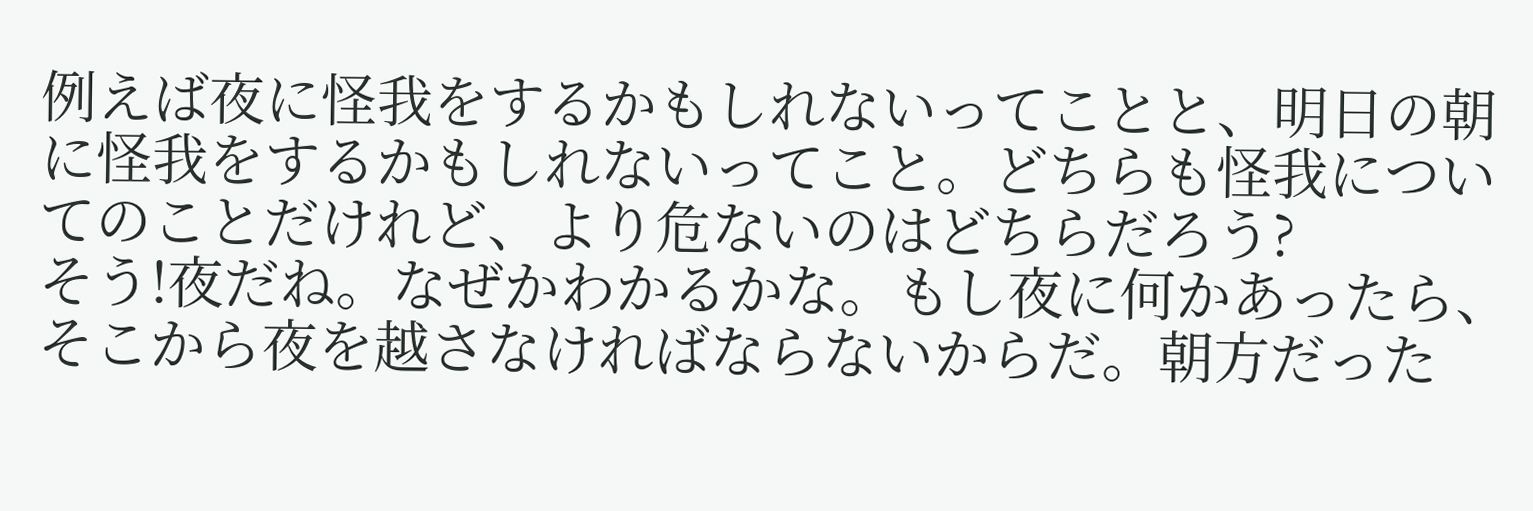例えば夜に怪我をするかもしれないってことと、明日の朝に怪我をするかもしれないってこと。どちらも怪我についてのことだけれど、より危ないのはどちらだろう?
そう!夜だね。なぜかわかるかな。もし夜に何かあったら、そこから夜を越さなければならないからだ。朝方だった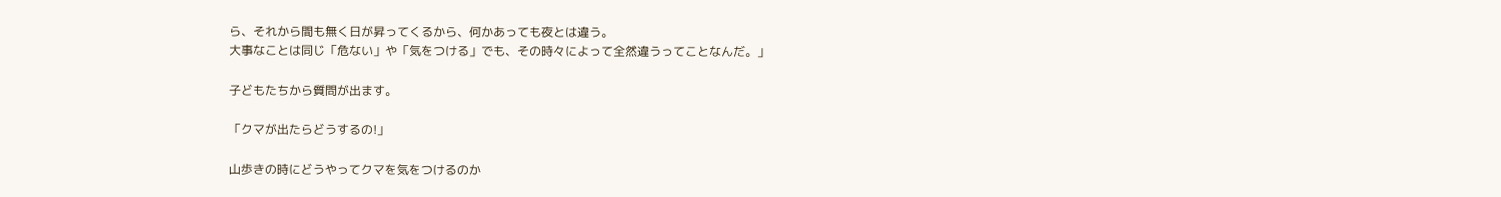ら、それから間も無く日が昇ってくるから、何かあっても夜とは違う。
大事なことは同じ「危ない」や「気をつける」でも、その時々によって全然違うってことなんだ。」

子どもたちから質問が出ます。

「クマが出たらどうするの!」

山歩きの時にどうやってクマを気をつけるのか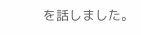を話しました。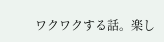ワクワクする話。楽し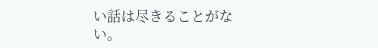い話は尽きることがない。